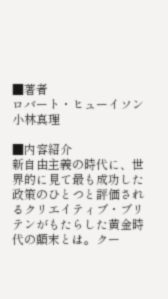■著者
ロバート・ヒューイソン
小林真理

■内容紹介
新自由主義の時代に、世界的に見て最も成功した政策のひとつと評価されるクリエイティブ・ブリテンがもたらした黄金時代の顛末とは。クー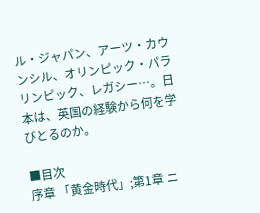ル・ジャパン、アーツ・カウンシル、オリンピック・パラリンピック、レガシー…。日本は、英国の経験から何を学びとるのか。

■目次
序章 「黄金時代」;第1章 ニ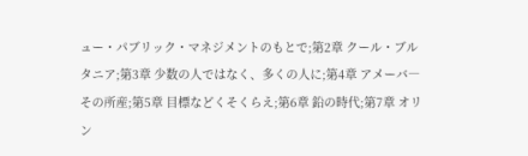ュー・パブリック・マネジメントのもとで;第2章 クール・ブルタニア;第3章 少数の人ではなく、多くの人に;第4章 アメーバ―その所産;第5章 目標などくそくらえ;第6章 鉛の時代;第7章 オリン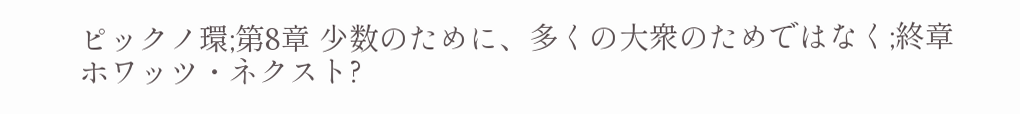ピックノ環;第8章 少数のために、多くの大衆のためではなく;終章 ホワッツ・ネクスト?